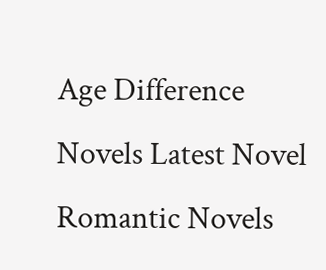Age Difference Novels Latest Novel Romantic Novels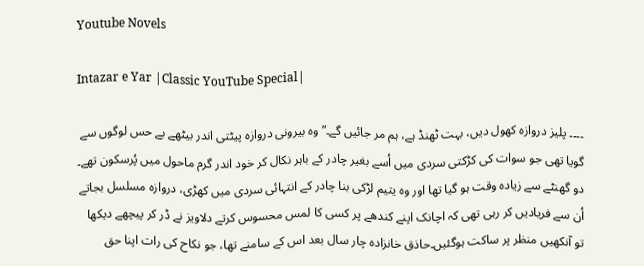Youtube Novels

Intazar e Yar |Classic YouTube Special|

۔۔۔۔ پلیز دروازہ کھول دیں، بہت ٹھنڈ ہے، ہم مر جائیں گے۔”وہ بیرونی دروازہ پیٹتی اندر بیٹھے بے حس لوگوں سے گویا تھی جو سوات کی کڑکتی سردی میں اُسے بغیر چادر کے باہر نکال کر خود اندر گرم ماحول میں پُرسکون تھے۔ دو گھنٹے سے زیادہ وقت ہو گیا تھا اور وہ یتیم لڑکی بنا چادر کے انتہائی سردی میں کھڑی، دروازہ مسلسل بجاتے اُن سے فریادیں کر رہی تھی کہ اچانک اپنے کندھے پر کسی کا لمس محسوس کرتے دلاویز نے ڈر کر پیچھے دیکھا تو آنکھیں منظر پر ساکت ہوگئیں۔حاذق خانزادہ چار سال بعد اس کے سامنے تھا، جو نکاح کی رات اپنا حق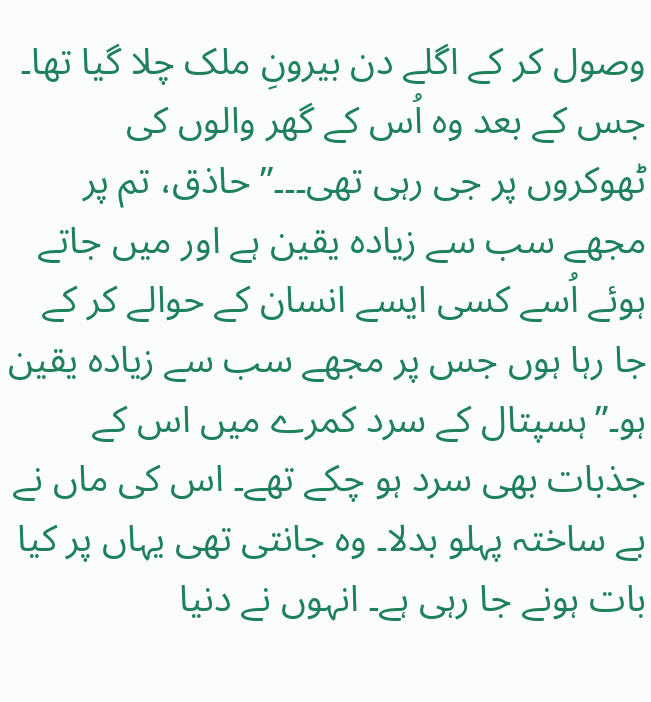وصول کر کے اگلے دن بیرونِ ملک چلا گیا تھا۔ جس کے بعد وہ اُس کے گھر والوں کی ٹھوکروں پر جی رہی تھی۔۔۔”حاذق، تم پر مجھے سب سے زیادہ یقین ہے اور میں جاتے ہوئے اُسے کسی ایسے انسان کے حوالے کر کے جا رہا ہوں جس پر مجھے سب سے زیادہ یقین ہو۔”ہسپتال کے سرد کمرے میں اس کے جذبات بھی سرد ہو چکے تھے۔ اس کی ماں نے بے ساختہ پہلو بدلا۔ وہ جانتی تھی یہاں پر کیا بات ہونے جا رہی ہے۔ انہوں نے دنیا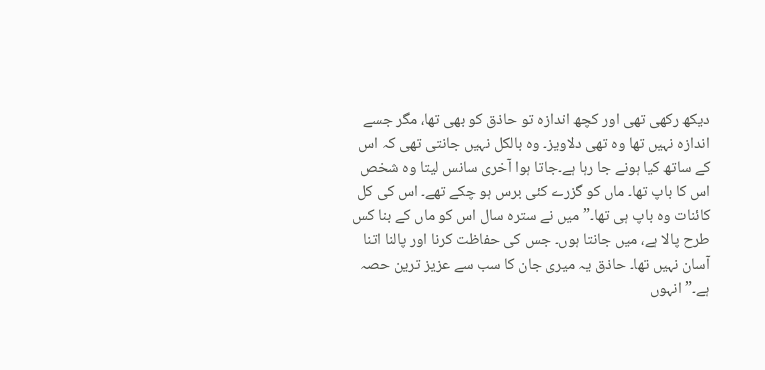دیکھ رکھی تھی اور کچھ اندازہ تو حاذق کو بھی تھا، مگر جسے اندازہ نہیں تھا وہ تھی دلاویز۔ وہ بالکل نہیں جانتی تھی کہ اس کے ساتھ کیا ہونے جا رہا ہے۔جاتا ہوا آخری سانس لیتا وہ شخص اس کا باپ تھا۔ ماں کو گزرے کئی برس ہو چکے تھے۔ اس کی کل کائنات وہ باپ ہی تھا۔”میں نے سترہ سال اس کو ماں کے بنا کس طرح پالا ہے، میں جانتا ہوں۔ جس کی حفاظت کرنا اور پالنا اتنا آسان نہیں تھا۔ حاذق یہ میری جان کا سب سے عزیز ترین حصہ ہے۔”انہوں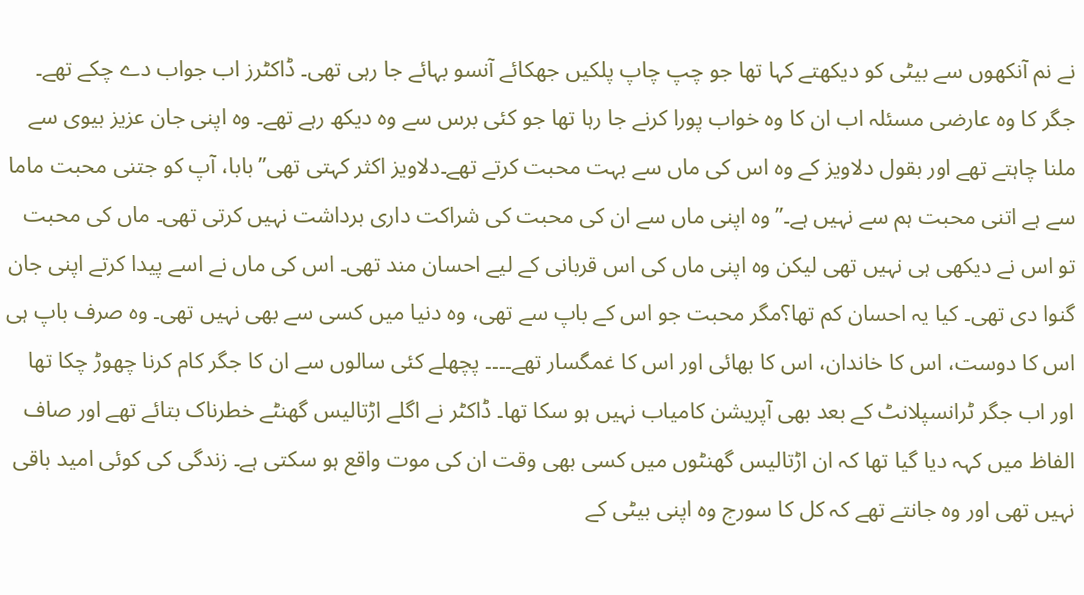نے نم آنکھوں سے بیٹی کو دیکھتے کہا تھا جو چپ چاپ پلکیں جھکائے آنسو بہائے جا رہی تھی۔ ڈاکٹرز اب جواب دے چکے تھے۔ جگر کا وہ عارضی مسئلہ اب ان کا وہ خواب پورا کرنے جا رہا تھا جو کئی برس سے وہ دیکھ رہے تھے۔ وہ اپنی جان عزیز بیوی سے ملنا چاہتے تھے اور بقول دلاویز کے وہ اس کی ماں سے بہت محبت کرتے تھے۔دلاویز اکثر کہتی تھی”بابا، آپ کو جتنی محبت ماما سے ہے اتنی محبت ہم سے نہیں ہے۔”وہ اپنی ماں سے ان کی محبت کی شراکت داری برداشت نہیں کرتی تھی۔ ماں کی محبت تو اس نے دیکھی ہی نہیں تھی لیکن وہ اپنی ماں کی اس قربانی کے لیے احسان مند تھی۔ اس کی ماں نے اسے پیدا کرتے اپنی جان گنوا دی تھی۔ کیا یہ احسان کم تھا؟مگر محبت جو اس کے باپ سے تھی، وہ دنیا میں کسی سے بھی نہیں تھی۔ وہ صرف باپ ہی اس کا دوست، اس کا خاندان، اس کا بھائی اور اس کا غمگسار تھے۔۔۔۔ پچھلے کئی سالوں سے ان کا جگر کام کرنا چھوڑ چکا تھا اور اب جگر ٹرانسپلانٹ کے بعد بھی آپریشن کامیاب نہیں ہو سکا تھا۔ ڈاکٹر نے اگلے اڑتالیس گھنٹے خطرناک بتائے تھے اور صاف الفاظ میں کہہ دیا گیا تھا کہ ان اڑتالیس گھنٹوں میں کسی بھی وقت ان کی موت واقع ہو سکتی ہے۔ زندگی کی کوئی امید باقی نہیں تھی اور وہ جانتے تھے کہ کل کا سورج وہ اپنی بیٹی کے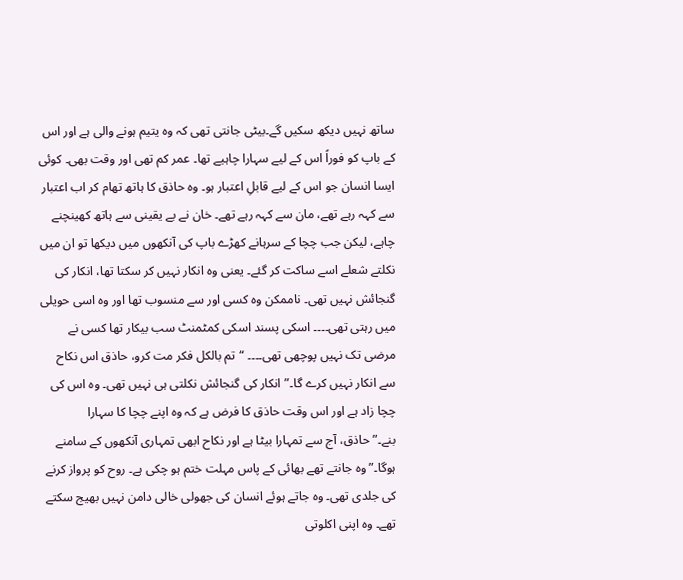ساتھ نہیں دیکھ سکیں گے۔بیٹی جانتی تھی کہ وہ یتیم ہونے والی ہے اور اس کے باپ کو فوراً اس کے لیے سہارا چاہیے تھا۔ عمر کم تھی اور وقت بھی۔ کوئی ایسا انسان جو اس کے لیے قابلِ اعتبار ہو۔ وہ حاذق کا ہاتھ تھام کر اب اعتبار سے کہہ رہے تھے، مان سے کہہ رہے تھے۔ خان نے بے یقینی سے ہاتھ کھینچنے چاہے، لیکن جب چچا کے سرہانے کھڑے باپ کی آنکھوں میں دیکھا تو ان میں نکلتے شعلے اسے ساکت کر گئے۔ یعنی وہ انکار نہیں کر سکتا تھا، انکار کی گنجائش نہیں تھی۔ ناممکن وہ کسی اور سے منسوب تھا اور وہ اسی حویلی میں رہتی تھی۔۔۔۔ اسکی پسند اسکی کمٹمنٹ سب بیکار تھا کسی نے مرضی تک نہیں پوچھی تھی۔۔۔۔ “تم بالکل فکر مت کرو، حاذق اس نکاح سے انکار نہیں کرے گا۔”انکار کی گنجائش نکلتی ہی نہیں تھی۔ وہ اس کی چچا زاد ہے اور اس وقت حاذق کا فرض ہے کہ وہ اپنے چچا کا سہارا بنے۔”حاذق، آج سے تمہارا بیٹا ہے اور نکاح ابھی تمہاری آنکھوں کے سامنے ہوگا۔”وہ جانتے تھے بھائی کے پاس مہلت ختم ہو چکی ہے۔ روح کو پرواز کرنے کی جلدی تھی۔ وہ جاتے ہوئے انسان کی جھولی خالی دامن نہیں بھیج سکتے تھے۔ وہ اپنی اکلوتی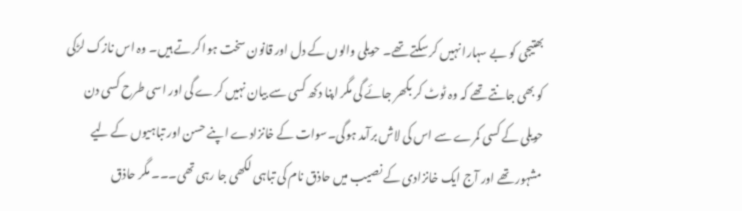بھتیجی کو بے سہارا نہیں کر سکتے تھے۔ حویلی والوں کے دل اور قانون سخت ہوا کرتے ہیں۔ وہ اس نازک لڑکی کو بھی جانتے تھے کہ وہ ٹوٹ کر بکھر جائے گی مگر اپنا دکھ کسی سے بیان نہیں کرے گی اور اسی طرح کسی دن حویلی کے کسی کمرے سے اس کی لاش برآمد ہوگی۔سوات کے خانزادے اپنے حسن اور تباہیوں کے لیے مشہور تھے اور آج ایک خانزادی کے نصیب میں حاذق نام کی تباہی لکھی جا رہی تھی۔۔۔ مگر حاذق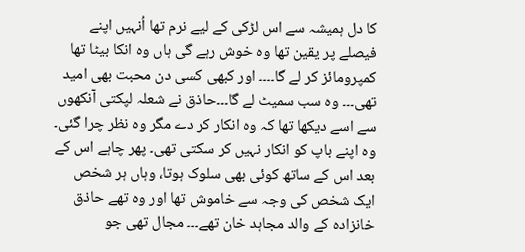کا دل ہمیشہ سے اس لڑکی کے لیے نرم تھا اُنہیں اپنے فیصلے پر یقین تھا وہ خوش رہے گی ہاں وہ انکا بیٹا تھا کمپرومائز کر لے گا۔۔۔۔ اور کبھی کسی دن محبت بھی امید تھی۔۔۔ وہ سب سمیٹ لے گا۔۔۔حاذق نے شعلہ لپکتی آنکھوں سے اسے دیکھا تھا کہ وہ انکار کر دے مگر وہ نظر چرا گئی۔ وہ اپنے باپ کو انکار نہیں کر سکتی تھی۔ پھر چاہے اس کے بعد اس کے ساتھ کوئی بھی سلوک ہوتا، وہاں ہر شخص ایک شخص کی وجہ سے خاموش تھا اور وہ تھے حاذق خانزادہ کے والد مجاہد خان تھے۔۔۔ مجال تھی جو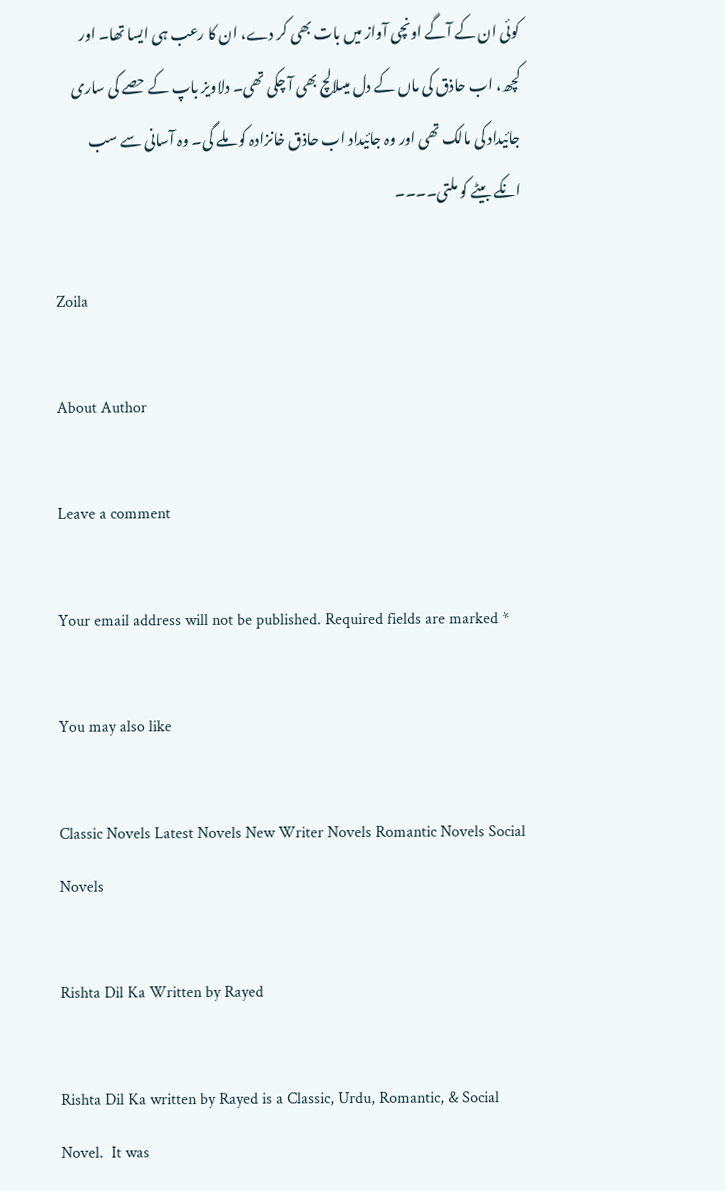کوئی ان کے آگے اونچی آواز میں بات بھی کر دے، ان کا رعب ہی ایسا تھا۔ اور کچھ، اب حاذق کی ماں کے دل میںلالچ بھی آ چکی تھی۔ دلاویز باپ کے حصے کی ساری جائیداد کی مالک تھی اور وہ جائیداد اب حاذق خانزادہ کو ملے گی۔ وہ آسانی سے سب انکے بیٹے کو ملتی۔۔۔۔

Zoila

About Author

Leave a comment

Your email address will not be published. Required fields are marked *

You may also like

Classic Novels Latest Novels New Writer Novels Romantic Novels Social Novels

Rishta Dil Ka Written by Rayed

Rishta Dil Ka written by Rayed is a Classic, Urdu, Romantic, & Social Novel.  It was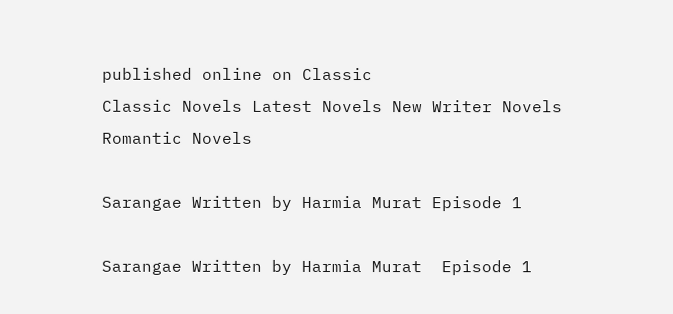published online on Classic
Classic Novels Latest Novels New Writer Novels Romantic Novels

Sarangae Written by Harmia Murat Episode 1

Sarangae Written by Harmia Murat  Episode 1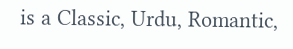is a Classic, Urdu, Romantic,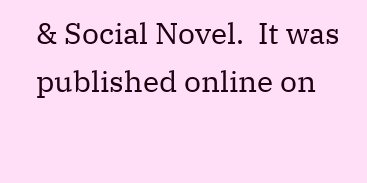& Social Novel.  It was published online on